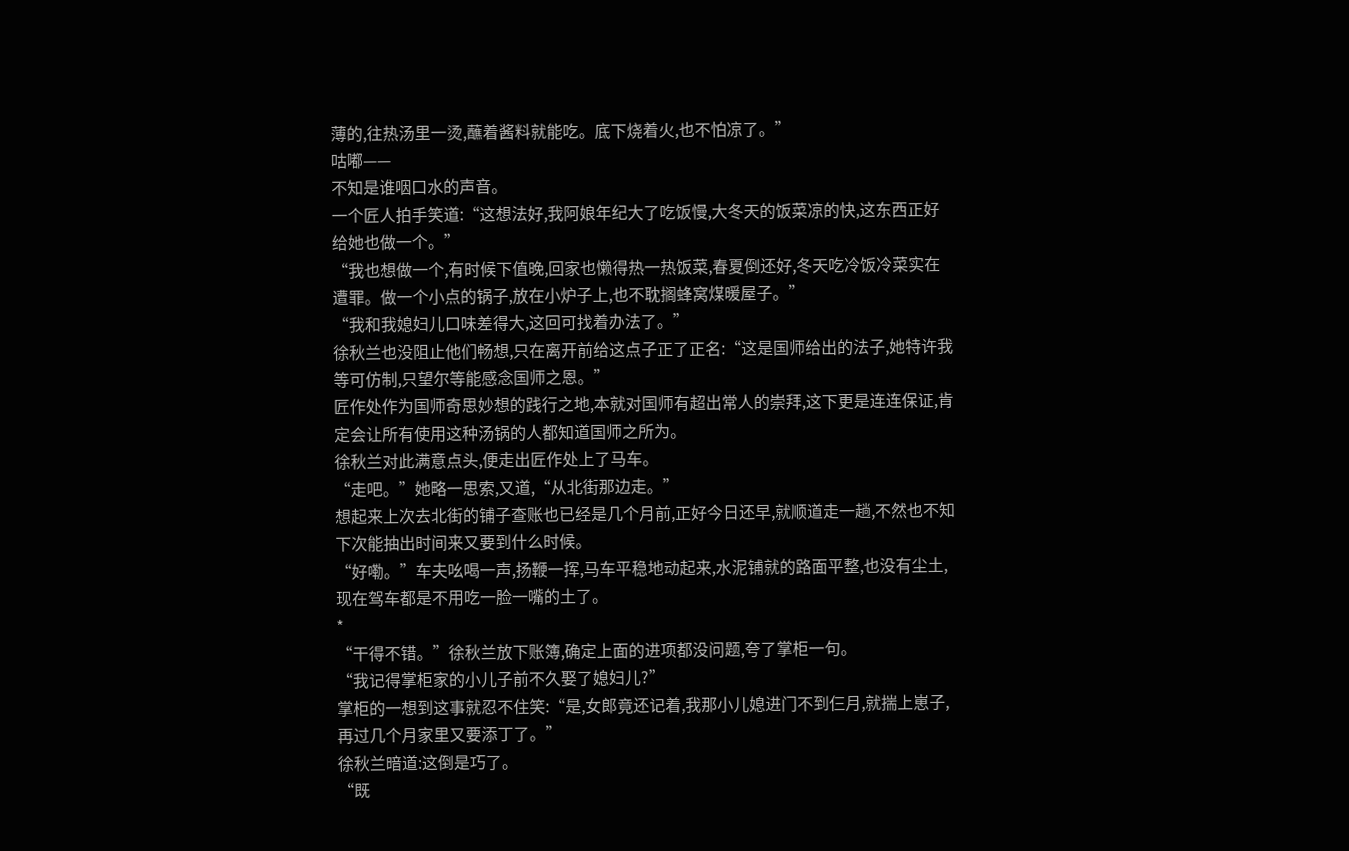薄的,往热汤里一烫,蘸着酱料就能吃。底下烧着火,也不怕凉了。”
咕嘟——
不知是谁咽口水的声音。
一个匠人拍手笑道:“这想法好,我阿娘年纪大了吃饭慢,大冬天的饭菜凉的快,这东西正好给她也做一个。”
“我也想做一个,有时候下值晚,回家也懒得热一热饭菜,春夏倒还好,冬天吃冷饭冷菜实在遭罪。做一个小点的锅子,放在小炉子上,也不耽搁蜂窝煤暖屋子。”
“我和我媳妇儿口味差得大,这回可找着办法了。”
徐秋兰也没阻止他们畅想,只在离开前给这点子正了正名:“这是国师给出的法子,她特许我等可仿制,只望尔等能感念国师之恩。”
匠作处作为国师奇思妙想的践行之地,本就对国师有超出常人的崇拜,这下更是连连保证,肯定会让所有使用这种汤锅的人都知道国师之所为。
徐秋兰对此满意点头,便走出匠作处上了马车。
“走吧。”她略一思索,又道,“从北街那边走。”
想起来上次去北街的铺子查账也已经是几个月前,正好今日还早,就顺道走一趟,不然也不知下次能抽出时间来又要到什么时候。
“好嘞。”车夫吆喝一声,扬鞭一挥,马车平稳地动起来,水泥铺就的路面平整,也没有尘土,现在驾车都是不用吃一脸一嘴的土了。
*
“干得不错。”徐秋兰放下账簿,确定上面的进项都没问题,夸了掌柜一句。
“我记得掌柜家的小儿子前不久娶了媳妇儿?”
掌柜的一想到这事就忍不住笑:“是,女郎竟还记着,我那小儿媳进门不到仨月,就揣上崽子,再过几个月家里又要添丁了。”
徐秋兰暗道:这倒是巧了。
“既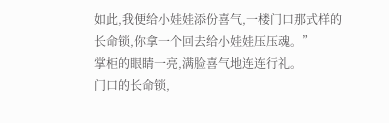如此,我便给小娃娃添份喜气,一楼门口那式样的长命锁,你拿一个回去给小娃娃压压魂。”
掌柜的眼睛一亮,满脸喜气地连连行礼。
门口的长命锁,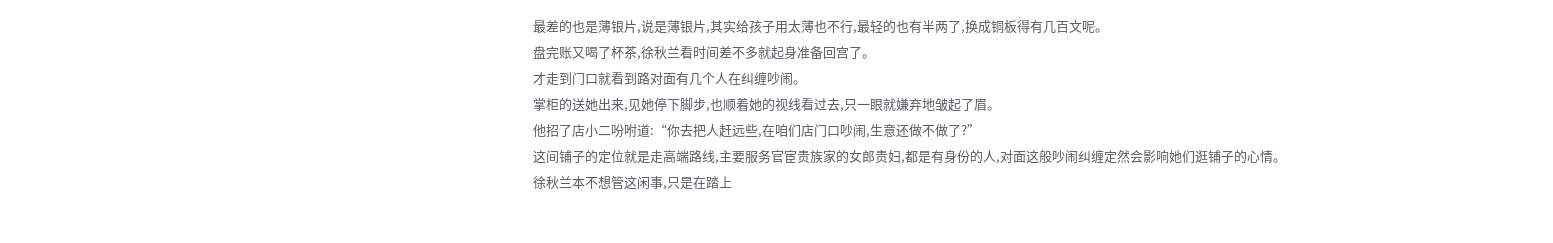最差的也是薄银片,说是薄银片,其实给孩子用太薄也不行,最轻的也有半两了,换成铜板得有几百文呢。
盘完账又喝了杯茶,徐秋兰看时间差不多就起身准备回宫了。
才走到门口就看到路对面有几个人在纠缠吵闹。
掌柜的送她出来,见她停下脚步,也顺着她的视线看过去,只一眼就嫌弃地皱起了眉。
他招了店小二吩咐道:“你去把人赶远些,在咱们店门口吵闹,生意还做不做了?”
这间铺子的定位就是走高端路线,主要服务官宦贵族家的女郎贵妇,都是有身份的人,对面这般吵闹纠缠定然会影响她们逛铺子的心情。
徐秋兰本不想管这闲事,只是在踏上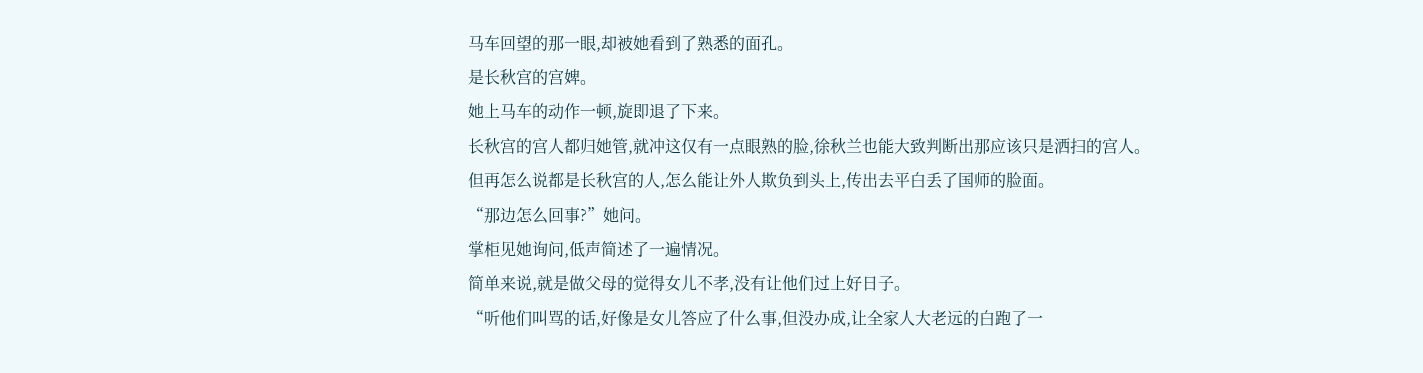马车回望的那一眼,却被她看到了熟悉的面孔。
是长秋宫的宫婢。
她上马车的动作一顿,旋即退了下来。
长秋宫的宫人都归她管,就冲这仅有一点眼熟的脸,徐秋兰也能大致判断出那应该只是洒扫的宫人。
但再怎么说都是长秋宫的人,怎么能让外人欺负到头上,传出去平白丢了国师的脸面。
“那边怎么回事?”她问。
掌柜见她询问,低声简述了一遍情况。
简单来说,就是做父母的觉得女儿不孝,没有让他们过上好日子。
“听他们叫骂的话,好像是女儿答应了什么事,但没办成,让全家人大老远的白跑了一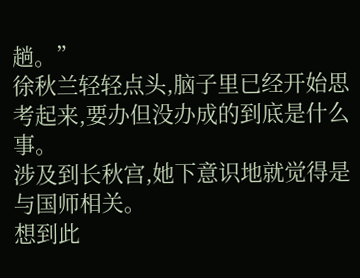趟。”
徐秋兰轻轻点头,脑子里已经开始思考起来,要办但没办成的到底是什么事。
涉及到长秋宫,她下意识地就觉得是与国师相关。
想到此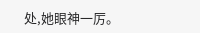处,她眼神一厉。